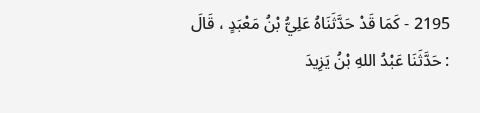2195 - كَمَا قَدْ حَدَّثَنَاهُ عَلِيُّ بْنُ مَعْبَدٍ ، قَالَ : حَدَّثَنَا عَبْدُ اللهِ بْنُ يَزِيدَ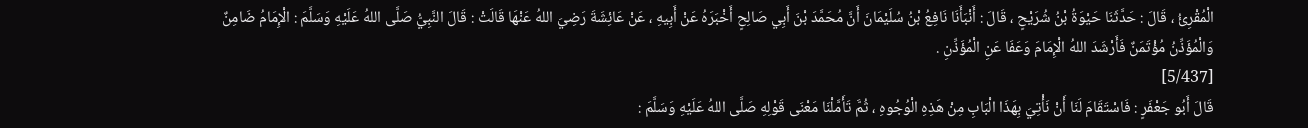الْمُقْرِئُ ، قَالَ : حَدَّثَنَا حَيْوَةُ بْنُ شُرَيْحٍ ، قَالَ : أَنْبَأَنَا نَافِعُ بْنُ سُلَيْمَانَ أَنَّ مُحَمَّدَ بْنَ أَبِي صَالِحٍ أَخْبَرَهُ عَنْ أَبِيهِ ، عَنْ عَائِشَةَ رَضِيَ اللهُ عَنْهَا قَالَتْ : قَالَ النَّبِيُّ صَلَّى اللهُ عَلَيْهِ وَسَلَّمَ : الْإِمَامُ ضَامِنٌ وَالْمُؤَذِّنُ مُؤْتَمَنٌ فَأَرْشَدَ اللهُ الْإِمَامَ وَعَفَا عَنِ الْمُؤَذِّنِ .
[5/437]
قَالَ أَبُو جَعْفَرٍ : فَاسْتَقَامَ لَنَا أَنْ نَأْتِيَ بِهَذَا الْبَابِ مِنْ هَذِهِ الْوُجُوهِ ، ثُمَّ تَأَمَّلْنَا مَعْنَى قَوْلِهِ صَلَّى اللهُ عَلَيْهِ وَسَلَّمَ :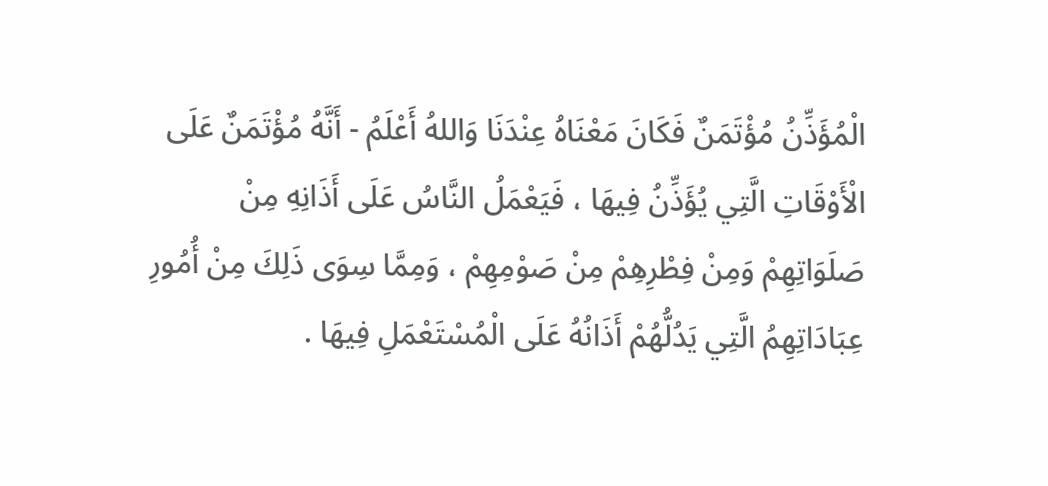الْمُؤَذِّنُ مُؤْتَمَنٌ فَكَانَ مَعْنَاهُ عِنْدَنَا وَاللهُ أَعْلَمُ - أَنَّهُ مُؤْتَمَنٌ عَلَى الْأَوْقَاتِ الَّتِي يُؤَذِّنُ فِيهَا ، فَيَعْمَلُ النَّاسُ عَلَى أَذَانِهِ مِنْ صَلَوَاتِهِمْ وَمِنْ فِطْرِهِمْ مِنْ صَوْمِهِمْ ، وَمِمَّا سِوَى ذَلِكَ مِنْ أُمُورِ عِبَادَاتِهِمُ الَّتِي يَدُلُّهُمْ أَذَانُهُ عَلَى الْمُسْتَعْمَلِ فِيهَا .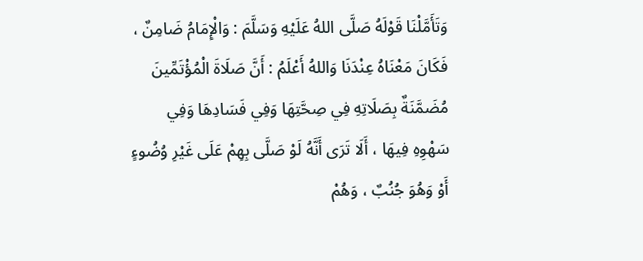وَتَأَمَّلْنَا قَوْلَهُ صَلَّى اللهُ عَلَيْهِ وَسَلَّمَ : وَالْإِمَامُ ضَامِنٌ ، فَكَانَ مَعْنَاهُ عِنْدَنَا وَاللهُ أَعْلَمُ : أَنَّ صَلَاةَ الْمُؤْتَمِّينَ مُضَمَّنَةٌ بِصَلَاتِهِ فِي صِحَّتِهَا وَفِي فَسَادِهَا وَفِي سَهْوِهِ فِيهَا ، أَلَا تَرَى أَنَّهُ لَوْ صَلَّى بِهِمْ عَلَى غَيْرِ وُضُوءٍ أَوْ وَهُوَ جُنُبٌ ، وَهُمْ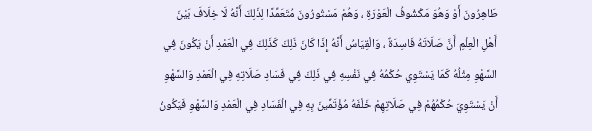طَاهِرُونَ أَوْ وَهُوَ مَكْشُوفُ الْعَوْرَةِ ، وَهُمْ مَسْتُورُونَ مُتَعَمِّدًا لِذَلِكَ أَنَّهُ لَا خِلَافَ بَيْنَ أَهْلِ الْعِلْمِ أَنَّ صَلَاتَهُ فَاسِدَةٌ ، وَالْقِيَاسُ أَنَّهُ إِذَا كَانَ ذَلِكَ كَذَلِكَ فِي الْعَمْدِ أَنْ يَكُونَ فِي السَّهْوِ مِثْلُهُ كَمَا يَسْتَوِي حُكْمُهُ فِي نَفْسِهِ فِي ذَلِكَ فِي فَسَادِ صَلَاتِهِ فِي الْعَمْدِ وَالسَّهْوِ أَنْ يَسْتَوِيَ حُكْمُهُمْ فِي صَلَاتِهِمْ خَلْفَهُ مُؤْتَمِّينَ بِهِ فِي الْفَسَادِ فِي الْعَمْدِ وَالسَّهْوِ فَيَكُونُ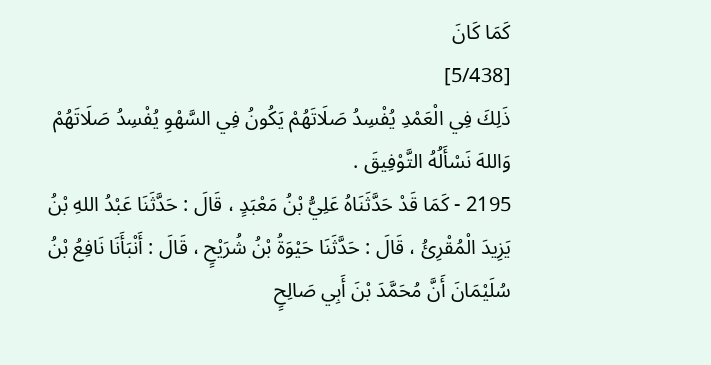كَمَا كَانَ
[5/438]
ذَلِكَ فِي الْعَمْدِ يُفْسِدُ صَلَاتَهُمْ يَكُونُ فِي السَّهْوِ يُفْسِدُ صَلَاتَهُمْ وَاللهَ نَسْأَلُهُ التَّوْفِيقَ .
2195 - كَمَا قَدْ حَدَّثَنَاهُ عَلِيُّ بْنُ مَعْبَدٍ ، قَالَ : حَدَّثَنَا عَبْدُ اللهِ بْنُ يَزِيدَ الْمُقْرِئُ ، قَالَ : حَدَّثَنَا حَيْوَةُ بْنُ شُرَيْحٍ ، قَالَ : أَنْبَأَنَا نَافِعُ بْنُ سُلَيْمَانَ أَنَّ مُحَمَّدَ بْنَ أَبِي صَالِحٍ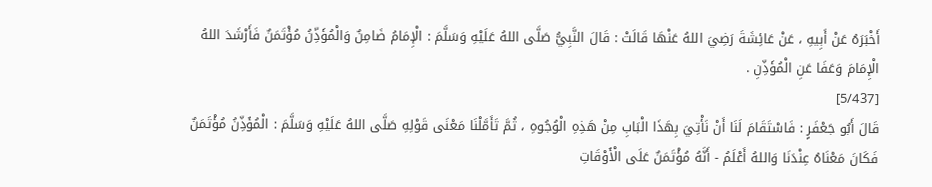أَخْبَرَهُ عَنْ أَبِيهِ ، عَنْ عَائِشَةَ رَضِيَ اللهُ عَنْهَا قَالَتْ : قَالَ النَّبِيُّ صَلَّى اللهُ عَلَيْهِ وَسَلَّمَ : الْإِمَامُ ضَامِنٌ وَالْمُؤَذِّنُ مُؤْتَمَنٌ فَأَرْشَدَ اللهُ الْإِمَامَ وَعَفَا عَنِ الْمُؤَذِّنِ .
[5/437]
قَالَ أَبُو جَعْفَرٍ : فَاسْتَقَامَ لَنَا أَنْ نَأْتِيَ بِهَذَا الْبَابِ مِنْ هَذِهِ الْوُجُوهِ ، ثُمَّ تَأَمَّلْنَا مَعْنَى قَوْلِهِ صَلَّى اللهُ عَلَيْهِ وَسَلَّمَ : الْمُؤَذِّنُ مُؤْتَمَنٌ فَكَانَ مَعْنَاهُ عِنْدَنَا وَاللهُ أَعْلَمُ - أَنَّهُ مُؤْتَمَنٌ عَلَى الْأَوْقَاتِ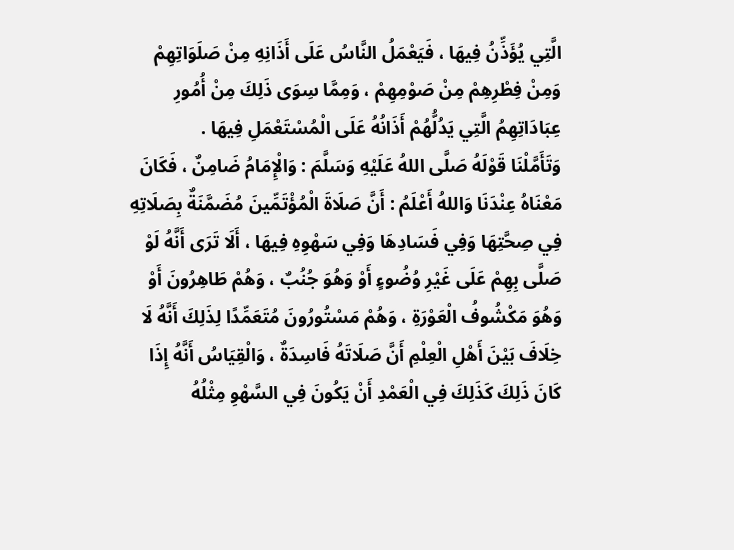الَّتِي يُؤَذِّنُ فِيهَا ، فَيَعْمَلُ النَّاسُ عَلَى أَذَانِهِ مِنْ صَلَوَاتِهِمْ وَمِنْ فِطْرِهِمْ مِنْ صَوْمِهِمْ ، وَمِمَّا سِوَى ذَلِكَ مِنْ أُمُورِ عِبَادَاتِهِمُ الَّتِي يَدُلُّهُمْ أَذَانُهُ عَلَى الْمُسْتَعْمَلِ فِيهَا .
وَتَأَمَّلْنَا قَوْلَهُ صَلَّى اللهُ عَلَيْهِ وَسَلَّمَ : وَالْإِمَامُ ضَامِنٌ ، فَكَانَ مَعْنَاهُ عِنْدَنَا وَاللهُ أَعْلَمُ : أَنَّ صَلَاةَ الْمُؤْتَمِّينَ مُضَمَّنَةٌ بِصَلَاتِهِ فِي صِحَّتِهَا وَفِي فَسَادِهَا وَفِي سَهْوِهِ فِيهَا ، أَلَا تَرَى أَنَّهُ لَوْ صَلَّى بِهِمْ عَلَى غَيْرِ وُضُوءٍ أَوْ وَهُوَ جُنُبٌ ، وَهُمْ طَاهِرُونَ أَوْ وَهُوَ مَكْشُوفُ الْعَوْرَةِ ، وَهُمْ مَسْتُورُونَ مُتَعَمِّدًا لِذَلِكَ أَنَّهُ لَا خِلَافَ بَيْنَ أَهْلِ الْعِلْمِ أَنَّ صَلَاتَهُ فَاسِدَةٌ ، وَالْقِيَاسُ أَنَّهُ إِذَا كَانَ ذَلِكَ كَذَلِكَ فِي الْعَمْدِ أَنْ يَكُونَ فِي السَّهْوِ مِثْلُهُ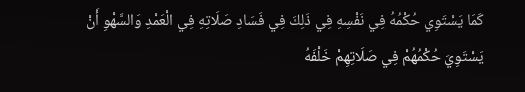كَمَا يَسْتَوِي حُكْمُهُ فِي نَفْسِهِ فِي ذَلِكَ فِي فَسَادِ صَلَاتِهِ فِي الْعَمْدِ وَالسَّهْوِ أَنْ يَسْتَوِيَ حُكْمُهُمْ فِي صَلَاتِهِمْ خَلْفَهُ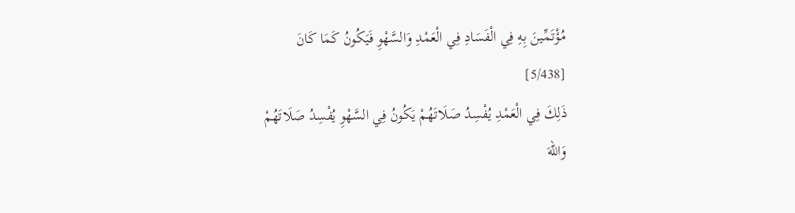مُؤْتَمِّينَ بِهِ فِي الْفَسَادِ فِي الْعَمْدِ وَالسَّهْوِ فَيَكُونُ كَمَا كَانَ
[5/438]
ذَلِكَ فِي الْعَمْدِ يُفْسِدُ صَلَاتَهُمْ يَكُونُ فِي السَّهْوِ يُفْسِدُ صَلَاتَهُمْ وَاللهَ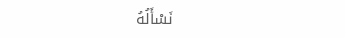نَسْأَلُهُ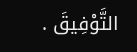التَّوْفِيقَ .